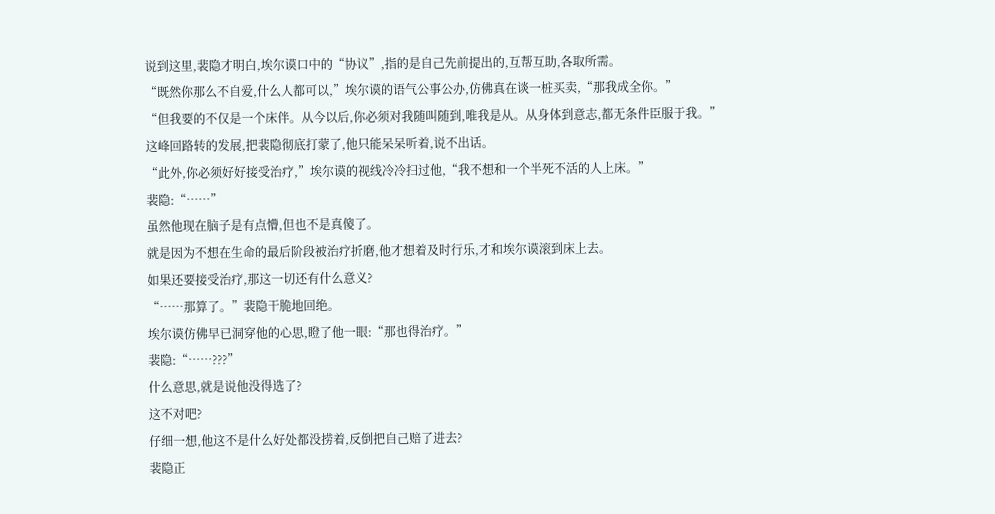说到这里,裴隐才明白,埃尔谟口中的“协议”,指的是自己先前提出的,互帮互助,各取所需。
“既然你那么不自爱,什么人都可以,”埃尔谟的语气公事公办,仿佛真在谈一桩买卖,“那我成全你。”
“但我要的不仅是一个床伴。从今以后,你必须对我随叫随到,唯我是从。从身体到意志,都无条件臣服于我。”
这峰回路转的发展,把裴隐彻底打蒙了,他只能呆呆听着,说不出话。
“此外,你必须好好接受治疗,”埃尔谟的视线冷冷扫过他,“我不想和一个半死不活的人上床。”
裴隐:“……”
虽然他现在脑子是有点懵,但也不是真傻了。
就是因为不想在生命的最后阶段被治疗折磨,他才想着及时行乐,才和埃尔谟滚到床上去。
如果还要接受治疗,那这一切还有什么意义?
“……那算了。”裴隐干脆地回绝。
埃尔谟仿佛早已洞穿他的心思,瞪了他一眼:“那也得治疗。”
裴隐:“……???”
什么意思,就是说他没得选了?
这不对吧?
仔细一想,他这不是什么好处都没捞着,反倒把自己赔了进去?
裴隐正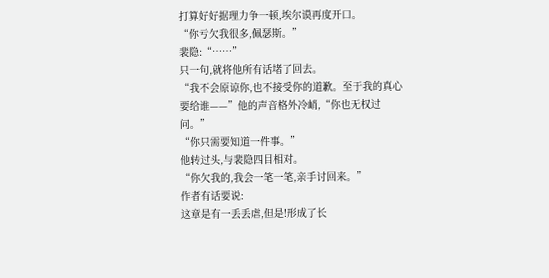打算好好据理力争一顿,埃尔谟再度开口。
“你亏欠我很多,佩瑟斯。”
裴隐:“……”
只一句,就将他所有话堵了回去。
“我不会原谅你,也不接受你的道歉。至于我的真心要给谁——”他的声音格外冷峭,“你也无权过问。”
“你只需要知道一件事。”
他转过头,与裴隐四目相对。
“你欠我的,我会一笔一笔,亲手讨回来。”
作者有话要说:
这章是有一丢丢虐,但是!形成了长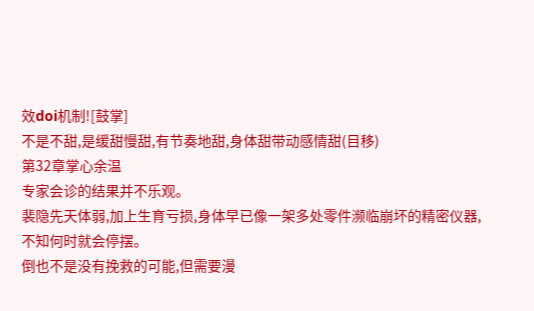效doi机制![鼓掌]
不是不甜,是缓甜慢甜,有节奏地甜,身体甜带动感情甜(目移)
第32章掌心余温
专家会诊的结果并不乐观。
裴隐先天体弱,加上生育亏损,身体早已像一架多处零件濒临崩坏的精密仪器,不知何时就会停摆。
倒也不是没有挽救的可能,但需要漫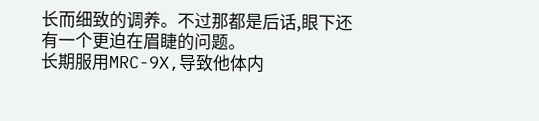长而细致的调养。不过那都是后话,眼下还有一个更迫在眉睫的问题。
长期服用MRC-9X,导致他体内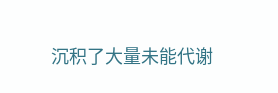沉积了大量未能代谢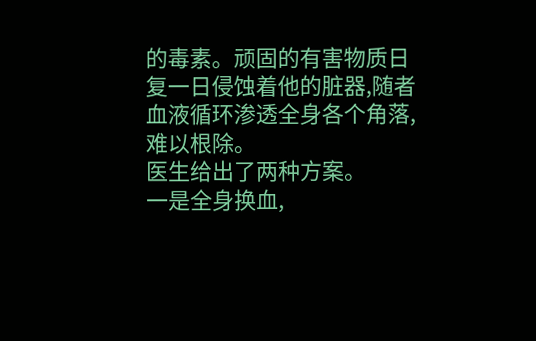的毒素。顽固的有害物质日复一日侵蚀着他的脏器,随者血液循环渗透全身各个角落,难以根除。
医生给出了两种方案。
一是全身换血,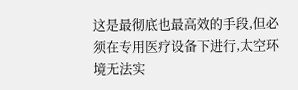这是最彻底也最高效的手段,但必须在专用医疗设备下进行,太空环境无法实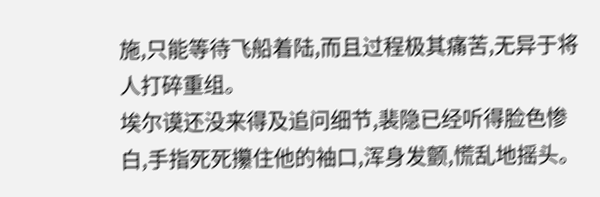施,只能等待飞船着陆,而且过程极其痛苦,无异于将人打碎重组。
埃尔谟还没来得及追问细节,裴隐已经听得脸色惨白,手指死死攥住他的袖口,浑身发颤,慌乱地摇头。